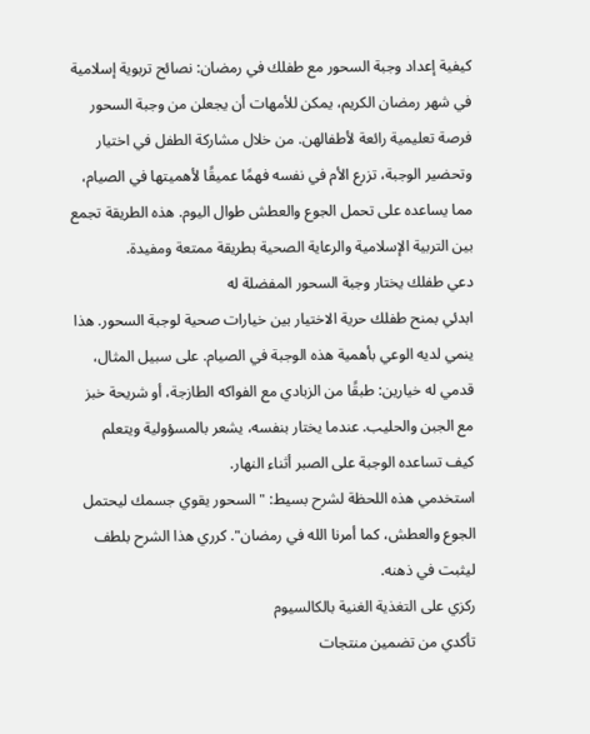كيفية إعداد وجبة السحور مع طفلك في رمضان: نصائح تربوية إسلامية
في شهر رمضان الكريم، يمكن للأمهات أن يجعلن من وجبة السحور فرصة تعليمية رائعة لأطفالهن. من خلال مشاركة الطفل في اختيار وتحضير الوجبة، تزرع الأم في نفسه فهمًا عميقًا لأهميتها في الصيام، مما يساعده على تحمل الجوع والعطش طوال اليوم. هذه الطريقة تجمع بين التربية الإسلامية والرعاية الصحية بطريقة ممتعة ومفيدة.
دعي طفلك يختار وجبة السحور المفضلة له
ابدئي بمنح طفلك حرية الاختيار بين خيارات صحية لوجبة السحور. هذا ينمي لديه الوعي بأهمية هذه الوجبة في الصيام. على سبيل المثال، قدمي له خيارين: طبقًا من الزبادي مع الفواكه الطازجة، أو شريحة خبز مع الجبن والحليب. عندما يختار بنفسه، يشعر بالمسؤولية ويتعلم كيف تساعده الوجبة على الصبر أثناء النهار.
استخدمي هذه اللحظة لشرح بسيط: "السحور يقوي جسمك ليحتمل الجوع والعطش، كما أمرنا الله في رمضان". كرري هذا الشرح بلطف ليثبت في ذهنه.
ركزي على التغذية الغنية بالكالسيوم
تأكدي من تضمين منتجات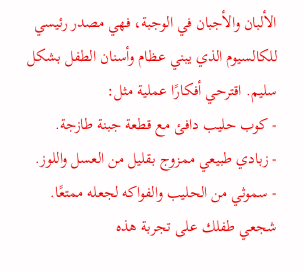الألبان والأجبان في الوجبة، فهي مصدر رئيسي للكالسيوم الذي يبني عظام وأسنان الطفل بشكل سليم. اقترحي أفكارًا عملية مثل:
- كوب حليب دافئ مع قطعة جبنة طازجة.
- زبادي طبيعي ممزوج بقليل من العسل واللوز.
- سموثي من الحليب والفواكه لجعله ممتعًا.
شجعي طفلك على تجربة هذه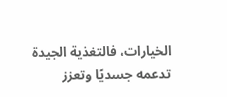الخيارات، فالتغذية الجيدة تدعمه جسديًا وتعزز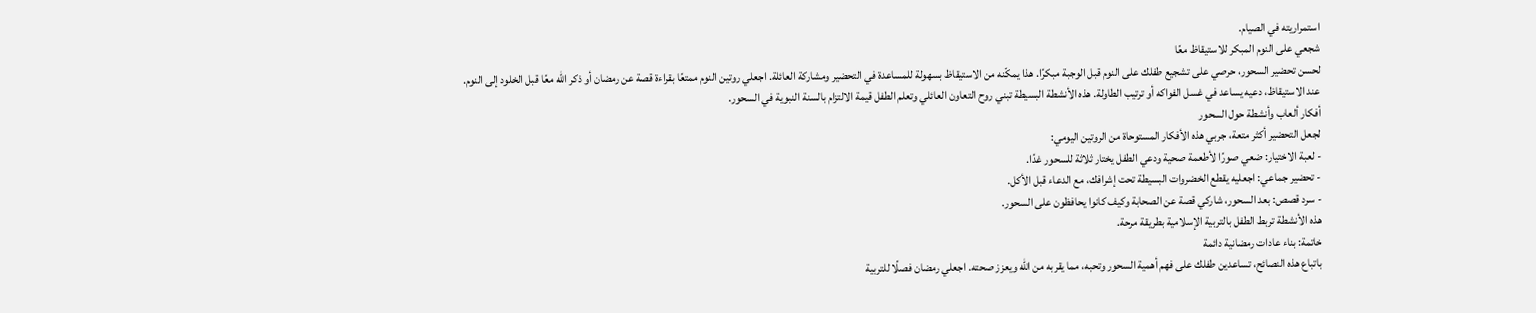استمراريته في الصيام.
شجعي على النوم المبكر للاستيقاظ معًا
لحسن تحضير السحور، حرصي على تشجيع طفلك على النوم قبل الوجبة مبكرًا. هذا يمكّنه من الاستيقاظ بسهولة للمساعدة في التحضير ومشاركة العائلة. اجعلي روتين النوم ممتعًا بقراءة قصة عن رمضان أو ذكر الله معًا قبل الخلود إلى النوم.
عند الاستيقاظ، دعيه يساعد في غسل الفواكه أو ترتيب الطاولة. هذه الأنشطة البسيطة تبني روح التعاون العائلي وتعلم الطفل قيمة الالتزام بالسنة النبوية في السحور.
أفكار ألعاب وأنشطة حول السحور
لجعل التحضير أكثر متعة، جربي هذه الأفكار المستوحاة من الروتين اليومي:
- لعبة الاختيار: ضعي صورًا لأطعمة صحية ودعي الطفل يختار ثلاثة للسحور غدًا.
- تحضير جماعي: اجعليه يقطع الخضروات البسيطة تحت إشرافك، مع الدعاء قبل الأكل.
- سرد قصص: بعد السحور، شاركي قصة عن الصحابة وكيف كانوا يحافظون على السحور.
هذه الأنشطة تربط الطفل بالتربية الإسلامية بطريقة مرحة.
خاتمة: بناء عادات رمضانية دائمة
باتباع هذه النصائح، تساعدين طفلك على فهم أهمية السحور وتحبه، مما يقربه من الله ويعزز صحته. اجعلي رمضان فصلًا للتربية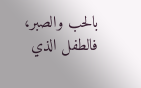بالحب والصبر، فالطفل الذي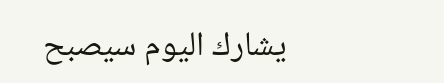يشارك اليوم سيصبح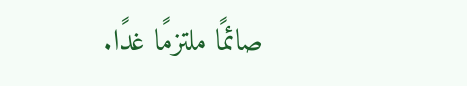صائمًا ملتزمًا غدًا.